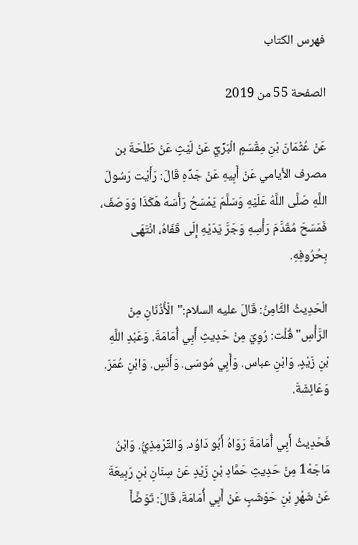فهرس الكتاب

الصفحة 55 من 2019

عَنْ عُثْمَانَ بْنِ مِقْسَمٍ الْبَرِّيِّ عَنْ لَيْثٍ عَنْ طَلْحَةَ بن مصرف الأيامي عَنْ أَبِيهِ عَنْ جَدِّهِ قَالَ: رَأَيْت رَسُولَ اللَّهِ صَلَّى اللَّهُ عَلَيْهِ وَسَلَّمَ يَمْسَحُ رَأْسَهُ هَكَذَا وَوَصَفَ، فَمَسَحَ مُقَدَّمَ رَأْسِهِ وَجَرَّ يَدَيْهِ إلَى قَفَاهُ، انْتَهَى بِحُرُوفِهِ.

الْحَدِيثُ الثَّامِنُ: قَالَ عليه السلام:"الْأُذُنَانِ مِنْ الرَّأْسِ"قُلْت: رُوِيَ مِنْ حَدِيثِ أَبِي أُمَامَةَ. وَعَبْدِ اللَّهِ بْنِ زَيْدٍ. وَابْنِ عباس. وَأَبِي مُوسَى. وَأَنَسٍ. وَابْنِ عُمَرَ. وَعَائِشَةَ.

فَحَدِيثُ أَبِي أُمَامَةَ رَوَاهُ أَبُو دَاوُد. وَالتِّرْمِذِيُّ. وَابْنُ مَاجَهْ1 مِنْ حَدِيثِ حَمَّادِ بْنِ زَيْدٍ عَنْ سِنَانِ بْنِ رَبِيعَةَ عَنْ شَهْرِ بْنِ حَوْشَبٍ عَنْ أَبِي أُمَامَةَ، قَالَ: تَوَضَّأَ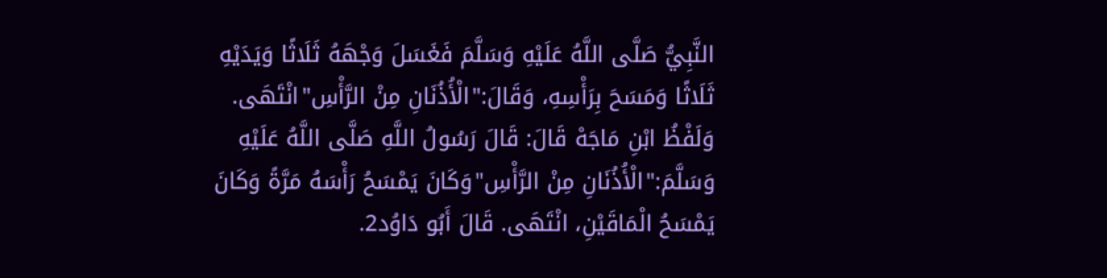النَّبِيُّ صَلَّى اللَّهُ عَلَيْهِ وَسَلَّمَ فَغَسَلَ وَجْهَهُ ثَلَاثًا وَيَدَيْهِ ثَلَاثًا وَمَسَحَ بِرَأْسِهِ، وَقَالَ:"الْأُذُنَانِ مِنْ الرَّأْسِ"انْتَهَى. وَلَفْظُ ابْنِ مَاجَهْ قَالَ: قَالَ رَسُولُ اللَّهِ صَلَّى اللَّهُ عَلَيْهِ وَسَلَّمَ:"الْأُذُنَانِ مِنْ الرَّأْسِ"وَكَانَ يَمْسَحُ رَأْسَهُ مَرَّةً وَكَانَ يَمْسَحُ الْمَاقَيْنِ، انْتَهَى. قَالَ أَبُو دَاوُد2.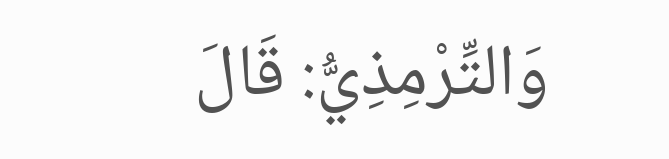وَالتِّرْمِذِيُّ: قَالَ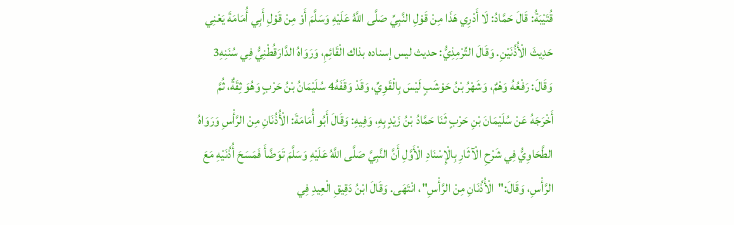قُتَيْبَةُ: قَالَ حَمَّادُ: لَا أَدْرِي هَذَا مِنْ قَوْلِ النَّبِيِّ صَلَّى اللَّهُ عَلَيْهِ وَسَلَّمَ أَوْ مِنْ قَوْلِ أَبِي أُمَامَةَ يَعْنِي حَدِيثَ الْأُذُنَيْنِ. وَقَالَ التِّرْمِذِيُّ: حديث ليس إسناده بذاك الْقَائِمِ، وَرَوَاهُ الدَّارَقُطْنِيُّ فِي سُنَنِهِ3 وَقَالَ: رَفْعُهُ وَهْمٌ، وَشَهْرُ بْنُ حَوْشَبٍ لَيْسَ بِالْقَوِيِّ، وَقَدْ وَقَفَهُ4 سُلَيْمَانُ بْنُ حَرْبٍ وَهُوَ ثِقَةٌ، ثُمَّ أَخْرَجَهُ عَنْ سُلَيْمَانَ بْنِ حَرْبٍ ثَنَا حَمَّادُ بْنُ زَيْدٍ بِهِ، وَفِيهِ: وَقَالَ أَبُو أُمَامَةَ: الْأُذُنَانِ مِنْ الرَّأْسِ وَرَوَاهُ الطَّحَاوِيُّ فِي شَرْحِ الْآثَارِ بِالْإِسْنَادِ الْأَوَّلِ أَنَّ النَّبِيَّ صَلَّى اللَّهُ عَلَيْهِ وَسَلَّمَ تَوَضَّأَ فَمَسَحَ أُذُنَيْهِ مَعَ الرَّأْسِ، وَقَالَ:"الْأُذُنَانِ مِنْ الرَّأْسِ"، انْتَهَى. وَقَالَ ابْنُ دَقِيقِ الْعِيدِ فِي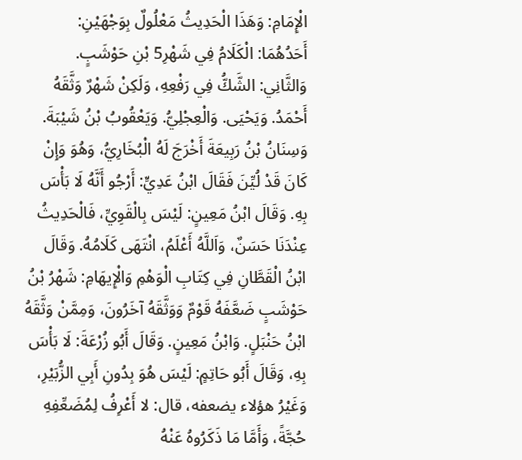الْإِمَامِ: وَهَذَا الْحَدِيثُ مَعْلُولٌ بِوَجْهَيْنِ: أَحَدُهُمَا: الْكَلَامُ فِي شَهْرِ5 بْنِ حَوْشَبٍ. وَالثَّانِي: الشَّكُّ فِي رَفْعِهِ، وَلَكِنْ شَهْرٌ وَثَّقَهُ أَحْمَدُ. وَيَحْيَى. وَالْعِجْلِيُّ. وَيَعْقُوبُ بْنُ شَيْبَةَ. وَسِنَانُ بْنُ رَبِيعَةَ أَخْرَجَ لَهُ الْبُخَارِيُّ، وَهُوَ وَإِنْ كَانَ قَدْ لُيِّنَ فَقَالَ ابْنُ عَدِيٍّ: أَرْجُو أَنَّهُ لَا بَأْسَ بِهِ. وَقَالَ ابْنُ مَعِينٍ: لَيْسَ بِالْقَوِيِّ، فَالْحَدِيثُ عِنْدَنَا حَسَنٌ، وَاَللَّهُ أَعْلَمُ، انْتَهَى كَلَامُهُ. وَقَالَ ابْنُ الْقَطَّانِ فِي كِتَابِ الْوَهْمِ وَالْإِيهَامِ: شَهْرُ بْنُ حَوْشَبٍ ضَعَّفَهُ قَوْمٌ وَوَثَّقَهُ آخَرُونَ، وَمِمَّنْ وَثَّقَهُ ابْنُ حَنْبَلٍ. وَابْنُ مَعِينٍ. وَقَالَ أَبُو زُرْعَةَ: لَا بَأْسَ بِهِ، وَقَالَ أَبُو حَاتِمٍ: لَيْسَ هُوَ بِدُونِ أَبِي الزُّبَيْرِ، وَغَيْرُ هؤلاء يضعفه، قال: لا أَعْرِفُ لِمُضَعِّفِهِ حُجَّةً، وَأَمَّا مَا ذَكَرُوهُ عَنْهُ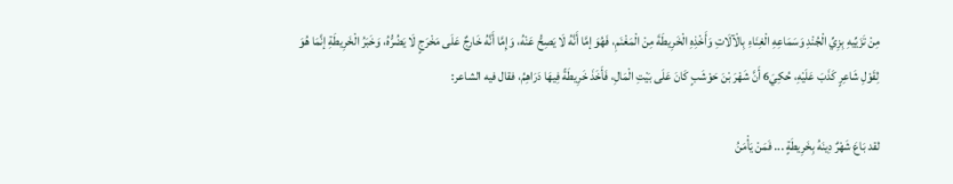مِنْ تَزَيِّيهِ بِزِيِّ الْجُنْدِ وَسَمَاعِهِ الْغِنَاءِ بِالْآلَاتِ وَأَخْذِهِ الْخَرِيطَةَ مِنْ الْمَغْنَمِ، فَهُوَ إمَّا أَنَّهُ لَا يَصِحُّ عَنْهُ، وَإِمَّا أَنَّهُ خَارِجٌ عَلَى مَخْرَجٍ لَا يَضُرُّهُ، وَخَبَرُ الْخَرِيطَةِ إنَّمَا هُوَ لِقَوْلِ شَاعِرٍ كَذَبَ عَلَيْهِ، حُكِيَ6 أَنَّ شَهْرَ بْنَ حَوْشَبٍ كَانَ عَلَى بَيْتِ الْمَالِ، فَأَخَذَ خَرِيطَةً فِيهَا دَرَاهِمُ، فقال فيه الشاعر:

لقد بَاعَ شَهْرٌ دِينَهُ بِخَرِيطَةٍ ... فَمَنْ يَأْمَنُ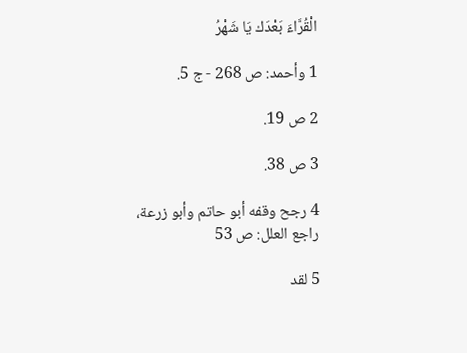الْقُرَّاءَ بَعْدَك يَا شَهْرُ

1 وأحمد: ص 268 - ج 5.

2 ص 19.

3 ص 38.

4 رجح وقفه أبو حاتم وأبو زرعة، راجع العلل: ص 53

5 لقد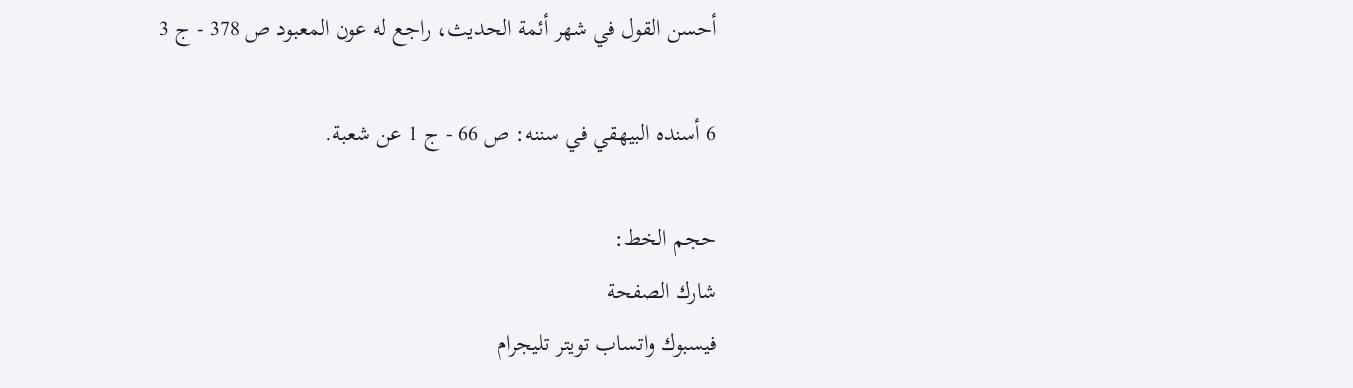أحسن القول في شهر أئمة الحديث، راجع له عون المعبود ص 378 - ج 3

6 أسنده البيهقي في سننه: ص 66 - ج 1 عن شعبة.

حجم الخط:
شارك الصفحة
فيسبوك واتساب تويتر تليجرام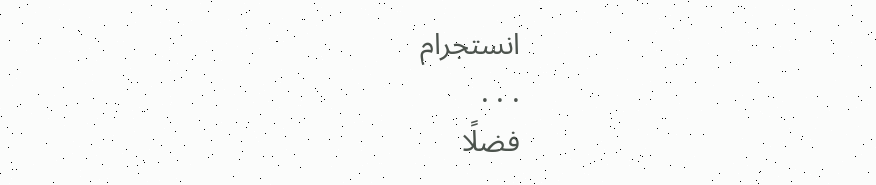انستجرام
. . .
فضلًا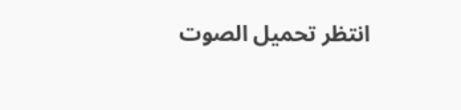انتظر تحميل الصوت